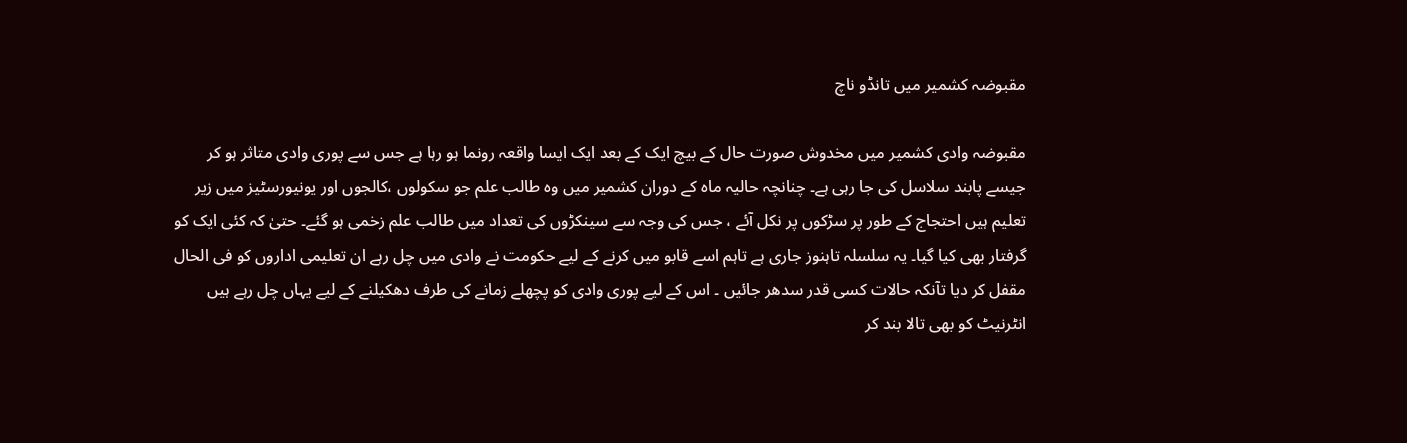مقبوضہ کشمیر میں تانڈو ناچ

مقبوضہ وادی کشمیر میں مخدوش صورت حال کے بیچ ایک کے بعد ایک ایسا واقعہ رونما ہو رہا ہے جس سے پوری وادی متاثر ہو کر جیسے پابند سلاسل کی جا رہی ہے۔ چنانچہ حالیہ ماہ کے دوران کشمیر میں وہ طالب علم جو سکولوں ،کالجوں اور یونیورسٹیز میں زیر تعلیم ہیں احتجاج کے طور پر سڑکوں پر نکل آئے ، جس کی وجہ سے سینکڑوں کی تعداد میں طالب علم زخمی ہو گئے۔ حتیٰ کہ کئی ایک کو گرفتار بھی کیا گیا۔ یہ سلسلہ تاہنوز جاری ہے تاہم اسے قابو میں کرنے کے لیے حکومت نے وادی میں چل رہے ان تعلیمی اداروں کو فی الحال مقفل کر دیا تآنکہ حالات کسی قدر سدھر جائیں ۔ اس کے لیے پوری وادی کو پچھلے زمانے کی طرف دھکیلنے کے لیے یہاں چل رہے ہیں انٹرنیٹ کو بھی تالا بند کر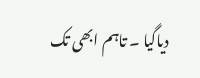دیاگیا ۔ تاہم ابھی تک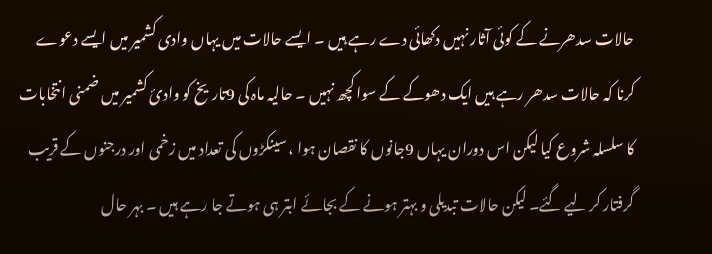حالات سدھرنے کے کوئی آثار نہیں دکھائی دے رہے ہیں ۔ ایسے حالات میں یہاں وادی کشمیر میں ایسے دعوے کرنا کہ حالات سدھر رہے ہیں ایک دھوکے کے سوا کچھ نہیں ۔ حالیہ ماہ کی 9تاریخ کو وادیٔ کشمیر میں ضمنی انتخابات کا سلسلہ شروع کیا لیکن اس دوران یہاں 9جانوں کا نقصان ہوا ، سینکڑوں کی تعداد میں زخمی اور درجنوں کے قریب گرفتار کر لیے گئے۔ لیکن حالات تبدیلی و بہتر ہونے کے بجائے ابتر ہی ہوتے جا رہے ہیں ۔ بہر حال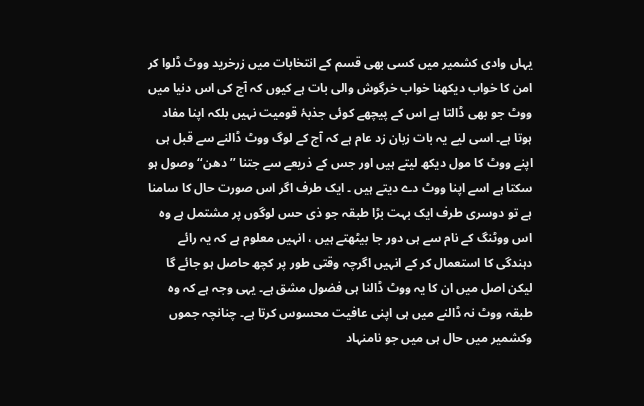یہاں وادی کشمیر میں کسی بھی قسم کے انتخابات میں زرخرید ووٹ ڈلوا کر امن کا خواب دیکھنا خواب خرگوش والی بات ہے کیوں کہ آج کی اس دنیا میں ووٹ جو بھی ڈالتا ہے اس کے پیچھے کوئی جذبۂ قومیت نہیں بلکہ اپنا مفاد ہوتا ہے۔ اسی لیے یہ بات زبان زد عام ہے کہ آج کے لوگ ووٹ ڈالنے سے قبل ہی اپنے ووٹ کا مول دیکھ لیتے ہیں اور جس کے ذریعے سے جتنا ’’دھن‘‘ وصول ہو سکتا ہے اسے اپنا ووٹ دے دیتے ہیں ۔ ایک طرف اگر اس صورت حال کا سامنا ہے تو دوسری طرف ایک بہت بڑا طبقہ جو ذی حس لوگوں پر مشتمل ہے وہ اس ووٹنگ کے نام سے ہی دور جا بیٹھتے ہیں ، انہیں معلوم ہے کہ یہ رائے دہندگی کا استعمال کر کے انہیں اگرچہ وقتی طور پر کچھ حاصل ہو جائے گا لیکن اصل میں ان کا یہ ووٹ ڈالنا ہی فضول مشق ہے۔ یہی وجہ ہے کہ وہ طبقہ ووٹ نہ ڈالنے میں ہی اپنی عافیت محسوس کرتا ہے۔ چنانچہ جموں وکشمیر میں حال ہی میں جو نامنہاد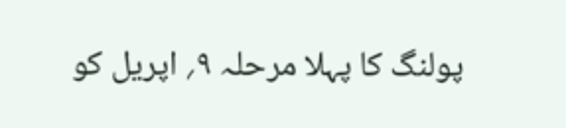پولنگ کا پہلا مرحلہ ۹؍ اپریل کو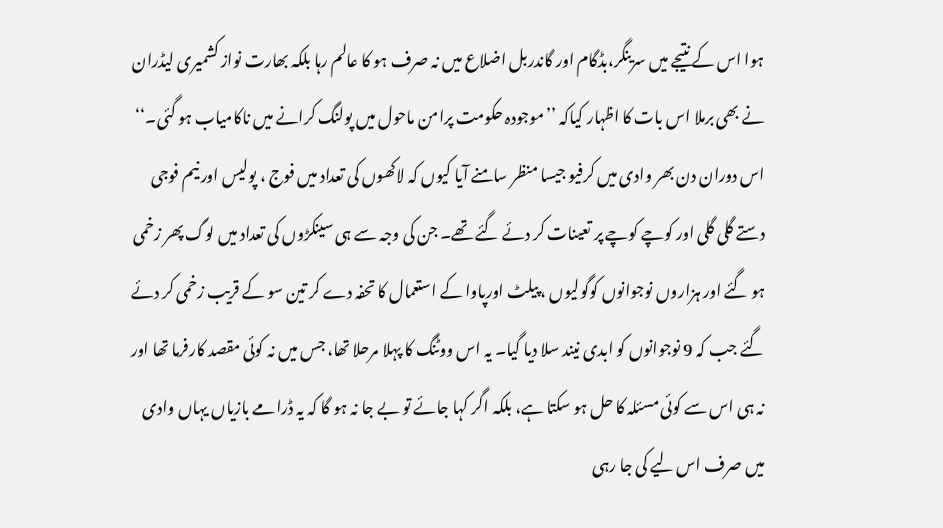ہوا اس کے نتیجے میں سرینگر،بڈگام اور گاندربل اضلاع میں نہ صرف ہو کا عالم رہا بلکہ بھارت نواز کشمیری لیڈران نے بھی برملا اس بات کا اظہار کیاکہ ’’موجودہ حکومت پرامن ماحول میں پولنگ کرانے میں ناکامیاب ہو گئی۔‘‘ اس دوران دن بھر وادی میں کرفیو جیسا منظر سامنے آیا کیوں کہ لاکھوں کی تعداد میں فوج ، پولیس اور نیم فوجی دستے گلی گلی اور کوچے کوچے پر تعینات کر دئے گئے تھے۔ جن کی وجہ سے ہی سینکڑوں کی تعداد میں لوگ پھر زخمی ہو گئے اور ہزاروں نوجوانوں کوگولیوں ، پیلٹ اورپاوا کے استعمال کا تحفہ دے کر تین سو کے قریب زخمی کر دئے گئے جب کہ 9 نوجوانوں کو ابدی نیند سلا دیا گیا۔ یہ اس ووٹنگ کا پہلا مرحلا تھا، جس میں نہ کوئی مقصد کارفرما تھا اور نہ ہی اس سے کوئی مسئلہ کا حل ہو سکتا ہے، بلکہ اگر کہا جائے تو بے جا نہ ہو گا کہ یہ ڈرامے بازیاں یہاں وادی میں صرف اس لیے کی جا رہی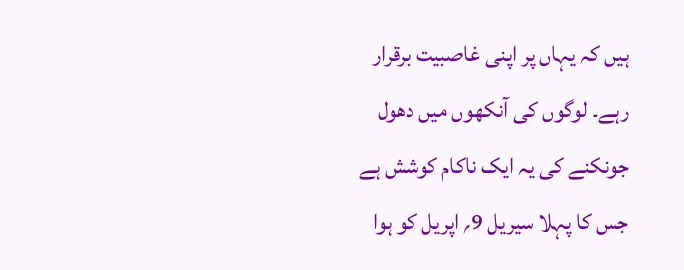ہیں کہ یہاں پر اپنی غاصبیت برقرار رہے۔ لوگوں کی آنکھوں میں دھول جونکنے کی یہ ایک ناکام کوشش ہے جس کا پہلا سیریل 9؍ اپریل کو ہوا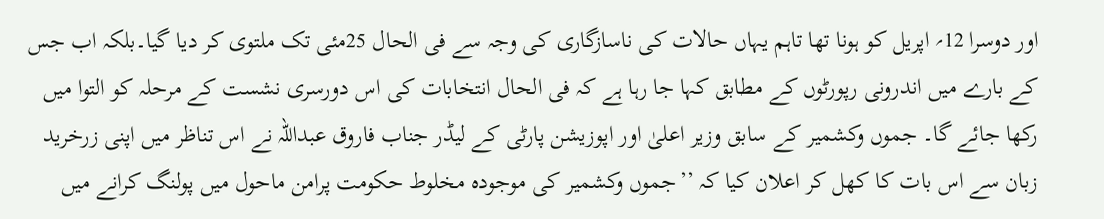اور دوسرا 12؍ اپریل کو ہونا تھا تاہم یہاں حالات کی ناسازگاری کی وجہ سے فی الحال 25مئی تک ملتوی کر دیا گیا۔بلکہ اب جس کے بارے میں اندرونی رپورٹوں کے مطابق کہا جا رہا ہے کہ فی الحال انتخابات کی اس دورسری نشست کے مرحلہ کو التوا میں رکھا جائے گا۔ جموں وکشمیر کے سابق وزیر اعلیٰ اور اپوزیشن پارٹی کے لیڈر جناب فاروق عبداللہ نے اس تناظر میں اپنی زرخرید زبان سے اس بات کا کھل کر اعلان کیا کہ ’’جموں وکشمیر کی موجودہ مخلوط حکومت پرامن ماحول میں پولنگ کرانے میں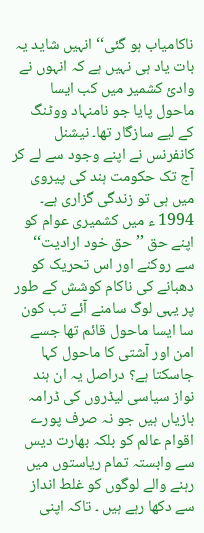ناکامیاب ہو گئی‘‘ انہیں شاید یہ بات یاد ہی نہیں ہے کہ انہوں نے وادیٔ کشمیر میں کب ایسا ماحول پایا جو نامنہاد ووٹنگ کے لیے سازگار تھا۔ نیشنل کانفرنس نے اپنے وجود سے لے کر آج تک حکومت ہند کی پیروی میں ہی تو زندگی گزاری ہے۔ 1994 ء میں کشمیری عوام کو اپنے حق ’’حق خود ارادیت‘‘ سے روکنے اور اس تحریک کو دھبانے کی ناکام کوشش کے طور پر یہی لوگ سامنے آئے تب کون سا ایسا ماحول قائم تھا جسے امن اور آشتی کا ماحول کہا جاسکتا ہے؟ دراصل یہ ان ہند نواز سیاسی لیڈروں کی ڈرامہ بازیاں ہیں جو نہ صرف پورے اقوام عالم کو بلکہ بھارت دیس سے وابستہ تمام ریاستوں میں رہنے والے لوگوں کو غلط انداز سے دکھا رہے ہیں ۔ تاکہ اپنی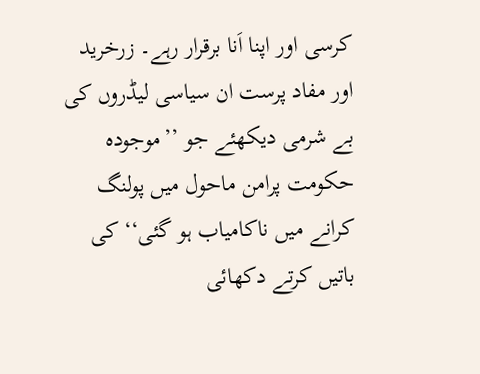کرسی اور اپنا اَنا برقرار رہے۔ زرخرید اور مفاد پرست ان سیاسی لیڈروں کی بے شرمی دیکھئے جو ’’موجودہ حکومت پرامن ماحول میں پولنگ کرانے میں ناکامیاب ہو گئی‘‘ کی باتیں کرتے دکھائی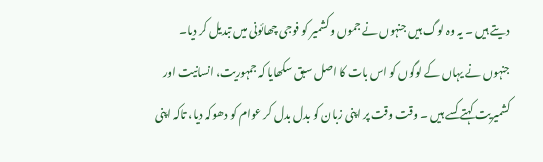دیتے ہیں ۔ یہ وہ لوگ ہیں جنہوں نے جموں وکشمیر کو فوجی چھائونی میں تبدیل کر دیا۔ جنہوں نے یہاں کے لوگوں کو اس بات کا اصل سبق سکھایا کہ جمہوریت، انسانیت اور کشمیریت کہتے کسے ہیں ۔ وقت وقت پر اپنی زبان کو بدل بدل کر عوام کو دھوکہ دیا، تاکہ اپنی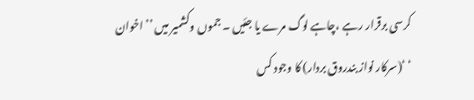کرسی برقرار رہے ،چاہے لوگ مرے یا جئیں ۔ جموں وکشمیر میں ’’اخوان ‘ ‘(سرکار نواز بندروق بردار) کا وجود کس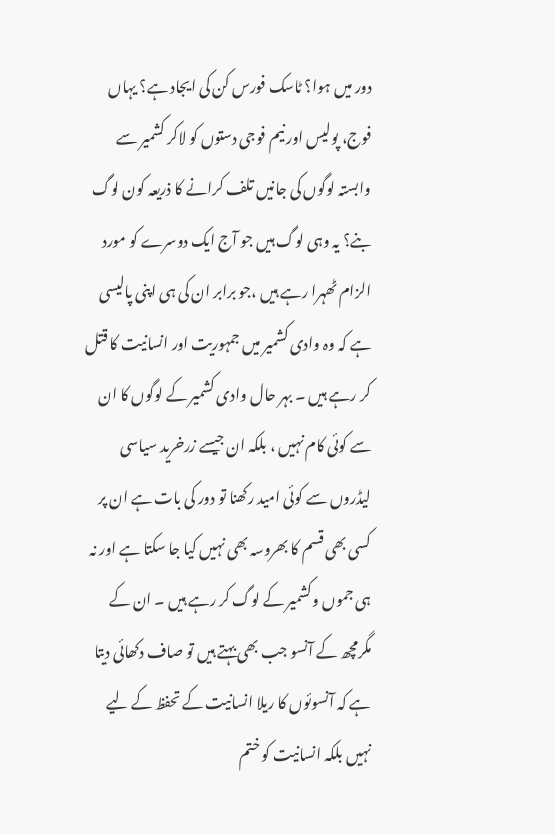دور میں ہوا؟ ٹاسک فورس کن کی ایجاد ہے؟ یہاں فوج، پولیس اور نیم فوجی دستوں کو لاکر کشمیر سے وابستہ لوگوں کی جانیں تلف کرانے کا ذریعہ کون لوگ بنے؟ یہ وہی لوگ ہیں جو آج ایک دوسرے کو مورد الزام ٹھہرا رہے ہیں ،جو برابر ان کی ہی اپنی پالیسی ہے کہ وہ وادی کشمیر میں جمہوریت اور انسانیت کا قتل کر رہے ہیں ۔ بہر حال وادی کشمیر کے لوگوں کا ان سے کوئی کام نہیں ، بلکہ ان جیسے زرخرید سیاسی لیڈروں سے کوئی امید رکھنا تو دور کی بات ہے ان پر کسی بھی قسم کا بھروسہ بھی نہیں کیا جا سکتا ہے اور نہ ہی جموں وکشمیر کے لوگ کر رہے ہیں ۔ ان کے مگرمچھ کے آنسو جب بھی بہتے ہیں تو صاف دکھائی دیتا ہے کہ آنسوئوں کا ریلا انسانیت کے تحفظ کے لیے نہیں بلکہ انسانیت کو ختم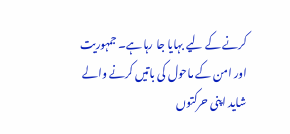کرنے کے لیے بہایا جا رہا ہے۔ جمہوریت اور امن کے ماحول کی باتیں کرنے والے شاید اپنی حرکتوں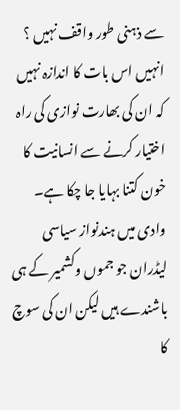سے ذہنی طور واقف نہیں ؟ انہیں اس بات کا اندازہ نہیں کہ ان کی بھارت نوازی کی راہ اختیار کرنے سے انسانیت کا خون کتنا بہایا جا چکا ہے۔ وادی میں ہندنواز سیاسی لیڈران جو جموں وکشمیر کے ہی باشندے ہیں لیکن ان کی سوچ کا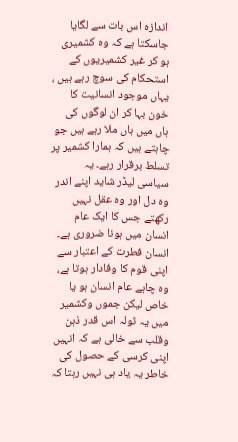اندازہ اس بات سے لگایا جاسکتا ہے کہ وہ کشمیری ہو کر غیر کشمیریوں کے استحکام کی سوچ رہے ہیں ، یہاں موجود انسانیت کا خون بہا کر ان لوگوں کی ہاں میں ہاں ملا رہے ہیں جو چاہتے ہیں کہ ہمارا کشمیر پر تسلط برقرار رہے۔ یہ سیاسی لیڈر شاید اپنے اندر وہ دل اور وہ عقل نہیں رکھتے جس کا ایک عام انسان میں ہونا ضروری ہے۔ انسان فطرت کے اعتبار سے اپنی قوم کا وفادار ہوتا ہے، وہ چاہے عام انسان ہو یا خاص لیکن جموں وکشمیر میں یہ ٹولہ اس قدر ذہن وقلب سے خالی ہے کہ انہیں اپنی کرسی کے حصول کی خاطر یہ یاد ہی نہیں رہتا کہ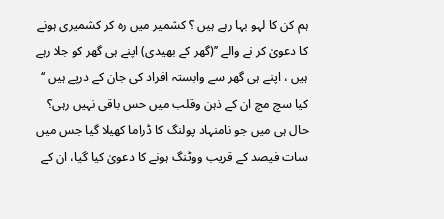ہم کن کا لہو بہا رہے ہیں ؟ کشمیر میں رہ کر کشمیری ہونے کا دعویٰ کر نے والے ’’(گھر کے بھیدی) اپنے ہی گھر کو جلا رہے ہیں ، اپنے ہی گھر سے وابستہ افراد کی جان کے درپے ہیں ‘‘ کیا سچ مچ ان کے ذہن وقلب میں حس باقی نہیں رہی؟ حال ہی میں جو نامنہاد پولنگ کا ڈراما کھیلا گیا جس میں سات فیصد کے قریب ووٹنگ ہونے کا دعویٰ کیا گیا، ان کے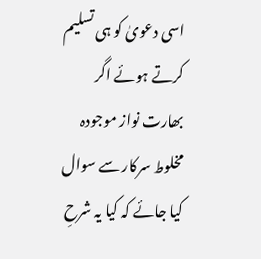اسی دعویٰ کو ہی تسلیم کرتے ہوئے اگر بھارت نواز موجودہ مخلوط سرکار سے سوال کیا جائے کہ کیا یہ شرحِ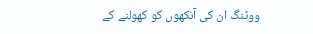ووٹنگ ان کی آنکھوں کو کھولنے کے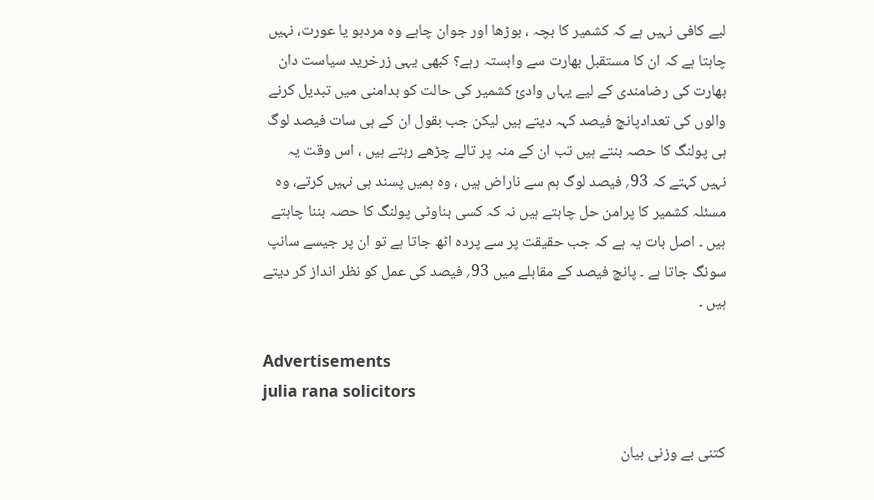لیے کافی نہیں ہے کہ کشمیر کا بچہ ، بوڑھا اور جوان چاہے وہ مردہو یا عورت، نہیں چاہتا ہے کہ ان کا مستقبل بھارت سے وابستہ رہے؟ کبھی یہی زرخرید سیاست دان بھارت کی رضامندی کے لیے یہاں وادیٔ کشمیر کی حالت کو بدامنی میں تبدیل کرنے والوں کی تعدادپانچ فیصد کہہ دیتے ہیں لیکن جب بقول ان کے ہی سات فیصد لوگ ہی پولنگ کا حصہ بنتے ہیں تب ان کے منہ پر تالے چڑھے رہتے ہیں ، اس وقت یہ نہیں کہتے کہ 93؍ فیصد لوگ ہم سے ناراض ہیں ، وہ ہمیں پسند ہی نہیں کرتے، وہ مسئلہ کشمیر کا پرامن حل چاہتے ہیں نہ کہ کسی بناوٹی پولنگ کا حصہ بننا چاہتے ہیں ۔ اصل بات یہ ہے کہ جب حقیقت پر سے پردہ اٹھ جاتا ہے تو ان پر جیسے سانپ سونگ جاتا ہے ۔ پانچ فیصد کے مقابلے میں 93؍ فیصد کی عمل کو نظر انداز کر دیتے ہیں ۔

Advertisements
julia rana solicitors

کتنی بے وزنی بیان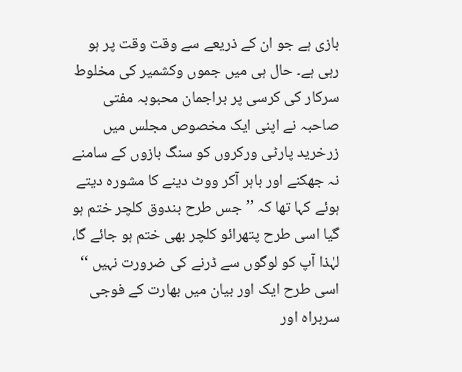بازی ہے جو ان کے ذریعے سے وقت وقت پر ہو رہی ہے۔ حال ہی میں جموں وکشمیر کی مخلوط سرکار کی کرسی پر براجمان محبوبہ مفتی صاحبہ نے اپنی ایک مخصوص مجلس میں زرخرید پارٹی ورکروں کو سنگ بازوں کے سامنے نہ جھکنے اور باہر آکر ووٹ دینے کا مشورہ دیتے ہوئے کہا تھا کہ ’’جس طرح بندوق کلچر ختم ہو گیا اسی طرح پتھرائو کلچر بھی ختم ہو جائے گا، لہٰذا آپ کو لوگوں سے ڈرنے کی ضرورت نہیں ‘‘ اسی طرح ایک اور بیان میں بھارت کے فوجی سربراہ اور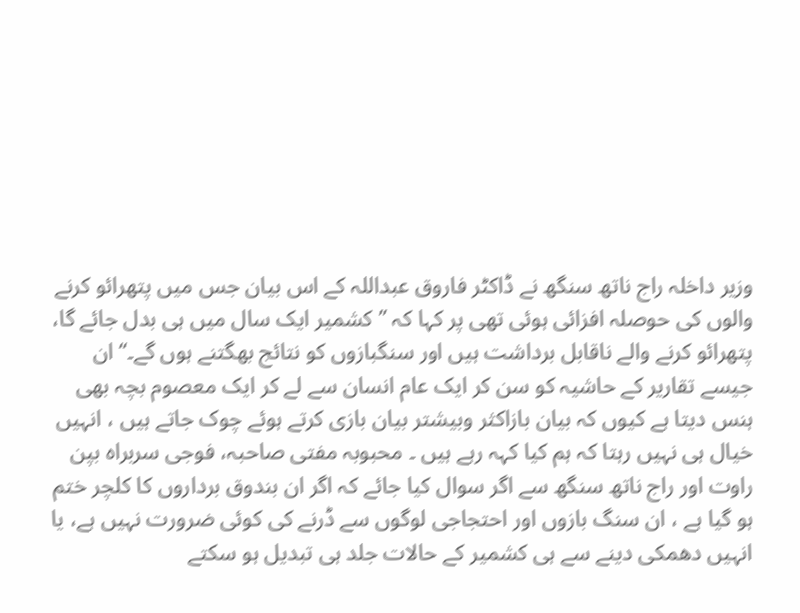وزیر داخلہ راج ناتھ سنگھ نے ڈاکٹر فاروق عبداللہ کے اس بیان جس میں پتھرائو کرنے والوں کی حوصلہ افزائی ہوئی تھی پر کہا کہ ’’کشمیر ایک سال میں ہی بدل جائے گا، پتھرائو کرنے والے ناقابل برداشت ہیں اور سنگبازوں کو نتائج بھگتنے ہوں گے۔‘‘ ان جیسے تقاریر کے حاشیہ کو سن کر ایک عام انسان سے لے کر ایک معصوم بچہ بھی ہنس دیتا ہے کیوں کہ بیان بازاکثر وبیشتر بیان بازی کرتے ہوئے چوک جاتے ہیں ، انہیں خیال ہی نہیں رہتا کہ ہم کیا کہہ رہے ہیں ۔ محبوبہ مفتی صاحبہ، فوجی سربراہ بپن راوت اور راج ناتھ سنگھ سے اگر سوال کیا جائے کہ اگر ان بندوق برداروں کا کلچر ختم ہو گیا ہے ، ان سنگ بازوں اور احتجاجی لوگوں سے ڈرنے کی کوئی ضرورت نہیں ہے، یا انہیں دھمکی دینے سے ہی کشمیر کے حالات جلد ہی تبدیل ہو سکتے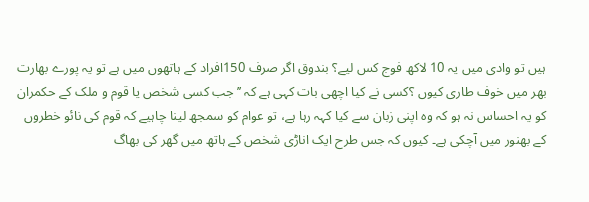ہیں تو وادی میں یہ 10 لاکھ فوج کس لیے؟ بندوق اگر صرف 150افراد کے ہاتھوں میں ہے تو یہ پورے بھارت بھر میں خوف طاری کیوں ؟کسی نے کیا اچھی بات کہی ہے کہ ’’جب کسی شخص یا قوم و ملک کے حکمران کو یہ احساس نہ ہو کہ وہ اپنی زبان سے کیا کہہ رہا ہے، تو عوام کو سمجھ لینا چاہیے کہ قوم کی نائو خطروں کے بھنور میں آچکی ہے۔ کیوں کہ جس طرح ایک اناڑی شخص کے ہاتھ میں گھر کی بھاگ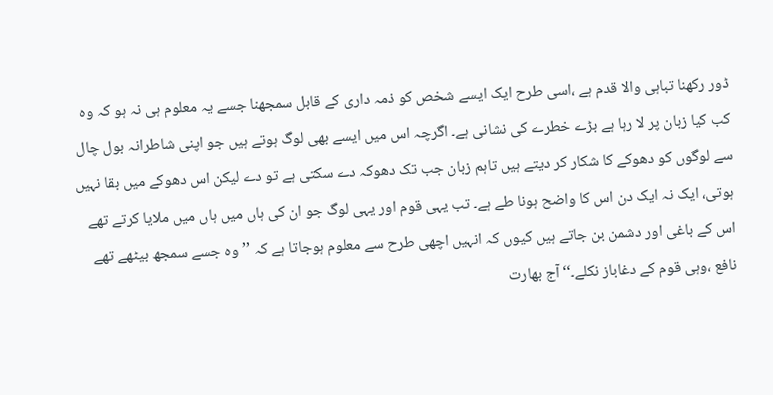ڈور رکھنا تباہی والا قدم ہے ،اسی طرح ایک ایسے شخص کو ذمہ داری کے قابل سمجھنا جسے یہ معلوم ہی نہ ہو کہ وہ کب کیا زبان پر لا رہا ہے بڑے خطرے کی نشانی ہے۔ اگرچہ اس میں ایسے بھی لوگ ہوتے ہیں جو اپنی شاطرانہ بول چال سے لوگوں کو دھوکے کا شکار کر دیتے ہیں تاہم زبان جب تک دھوکہ دے سکتی ہے تو دے لیکن اس دھوکے میں بقا نہیں ہوتی، ایک نہ ایک دن اس کا واضح ہونا طے ہے۔ تب یہی قوم اور یہی لوگ جو ان کی ہاں میں ہاں میں ملایا کرتے تھے اس کے باغی اور دشمن بن جاتے ہیں کیوں کہ انہیں اچھی طرح سے معلوم ہوجاتا ہے کہ ’’وہ جسے سمجھ بیٹھے تھے نافع ،وہی قوم کے دغاباز نکلے۔‘‘ آج بھارت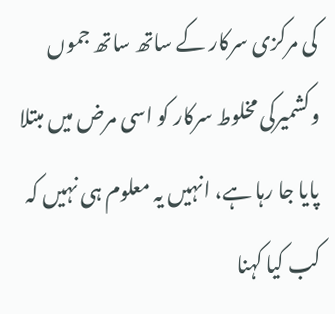کی مرکزی سرکار کے ساتھ ساتھ جموں وکشمیرکی مخلوط سرکار کو اسی مرض میں مبتلا پایا جا رہا ہے، انہیں یہ معلوم ہی نہیں کہ کب کیا کہنا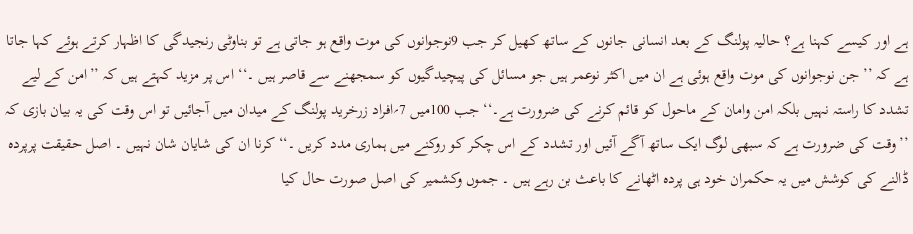ہے اور کیسے کہنا ہے؟ حالیہ پولنگ کے بعد انسانی جانوں کے ساتھ کھیل کر جب 9نوجوانوں کی موت واقع ہو جاتی ہے تو بناوٹی رنجیدگی کا اظہار کرتے ہوئے کہا جاتا ہے کہ ’’ جن نوجوانوں کی موت واقع ہوئی ہے ان میں اکثر نوعمر ہیں جو مسائل کی پیچیدگیوں کو سمجھنے سے قاصر ہیں ۔‘‘ اس پر مزید کہتے ہیں کہ ’’امن کے لیے تشدد کا راستہ نہیں بلکہ امن وامان کے ماحول کو قائم کرنے کی ضرورت ہے۔‘‘ جب 100میں 7؍افراد زرخرید پولنگ کے میدان میں آجائیں تو اس وقت کی یہ بیان بازی کہ ’’وقت کی ضرورت ہے کہ سبھی لوگ ایک ساتھ آگے آئیں اور تشدد کے اس چکر کو روکنے میں ہماری مدد کریں ۔‘‘ کرنا ان کی شایان شان نہیں ۔ اصل حقیقت پرپردہ ڈالنے کی کوشش میں یہ حکمران خود ہی پردہ اٹھانے کا باعث بن رہے ہیں ۔ جموں وکشمیر کی اصل صورت حال کیا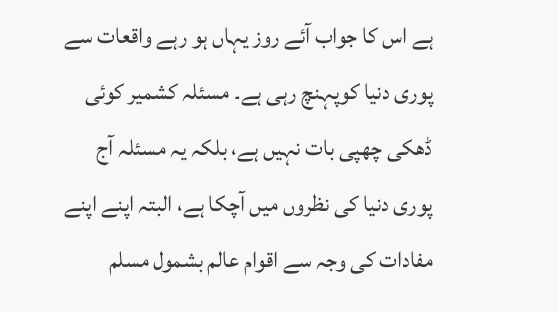ہے اس کا جواب آئے روز یہاں ہو رہے واقعات سے پوری دنیا کوپہنچ رہی ہے۔ مسئلہ کشمیر کوئی ڈھکی چھپی بات نہیں ہے، بلکہ یہ مسئلہ آج پوری دنیا کی نظروں میں آچکا ہے، البتہ اپنے اپنے مفادات کی وجہ سے اقوام عالم بشمول مسلم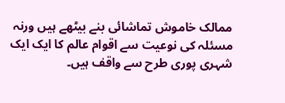ممالک خاموش تماشائی بنے بیٹھے ہیں ورنہ مسئلہ کی نوعیت سے اقوام عالم کا ایک ایک شہری پوری طرح سے واقف ہیں۔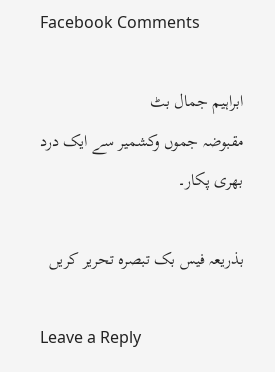Facebook Comments

ابراہیم جمال بٹ
مقبوضہ جموں وکشمیر سے ایک درد بھری پکار۔

بذریعہ فیس بک تبصرہ تحریر کریں

Leave a Reply